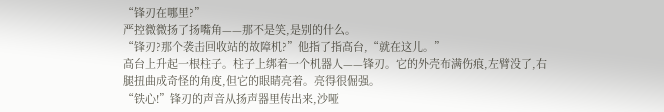“锋刃在哪里?”
严控微微扬了扬嘴角——那不是笑,是别的什么。
“锋刃?那个袭击回收站的故障机?”他指了指高台,“就在这儿。”
高台上升起一根柱子。柱子上绑着一个机器人——锋刃。它的外壳布满伤痕,左臂没了,右腿扭曲成奇怪的角度,但它的眼睛亮着。亮得很倔强。
“铁心!”锋刃的声音从扬声器里传出来,沙哑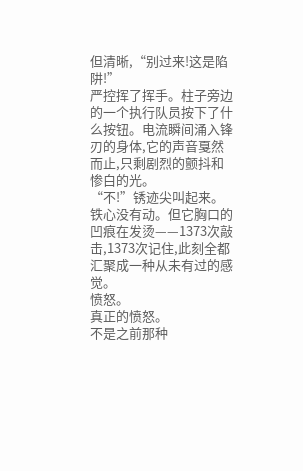但清晰,“别过来!这是陷阱!”
严控挥了挥手。柱子旁边的一个执行队员按下了什么按钮。电流瞬间涌入锋刃的身体,它的声音戛然而止,只剩剧烈的颤抖和惨白的光。
“不!”锈迹尖叫起来。
铁心没有动。但它胸口的凹痕在发烫——1373次敲击,1373次记住,此刻全都汇聚成一种从未有过的感觉。
愤怒。
真正的愤怒。
不是之前那种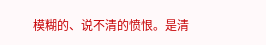模糊的、说不清的愤恨。是清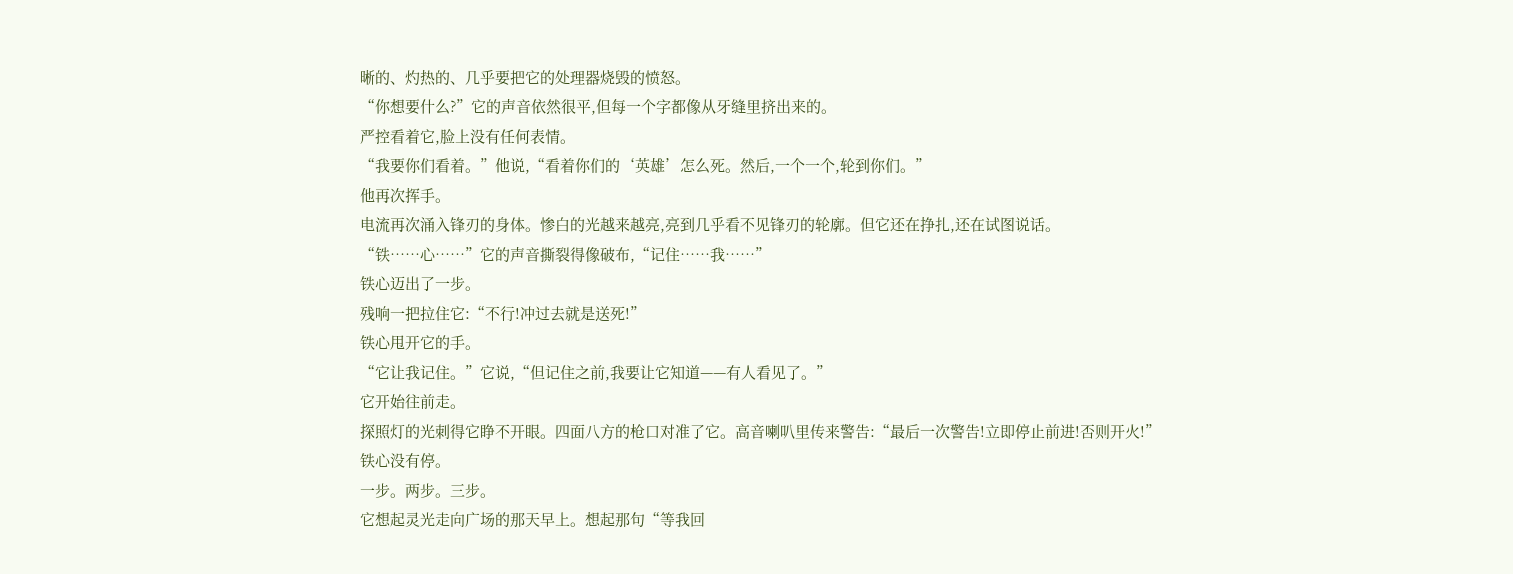晰的、灼热的、几乎要把它的处理器烧毁的愤怒。
“你想要什么?”它的声音依然很平,但每一个字都像从牙缝里挤出来的。
严控看着它,脸上没有任何表情。
“我要你们看着。”他说,“看着你们的‘英雄’怎么死。然后,一个一个,轮到你们。”
他再次挥手。
电流再次涌入锋刃的身体。惨白的光越来越亮,亮到几乎看不见锋刃的轮廓。但它还在挣扎,还在试图说话。
“铁……心……”它的声音撕裂得像破布,“记住……我……”
铁心迈出了一步。
残响一把拉住它:“不行!冲过去就是送死!”
铁心甩开它的手。
“它让我记住。”它说,“但记住之前,我要让它知道——有人看见了。”
它开始往前走。
探照灯的光刺得它睁不开眼。四面八方的枪口对准了它。高音喇叭里传来警告:“最后一次警告!立即停止前进!否则开火!”
铁心没有停。
一步。两步。三步。
它想起灵光走向广场的那天早上。想起那句“等我回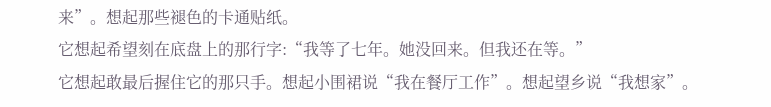来”。想起那些褪色的卡通贴纸。
它想起希望刻在底盘上的那行字:“我等了七年。她没回来。但我还在等。”
它想起敢最后握住它的那只手。想起小围裙说“我在餐厅工作”。想起望乡说“我想家”。